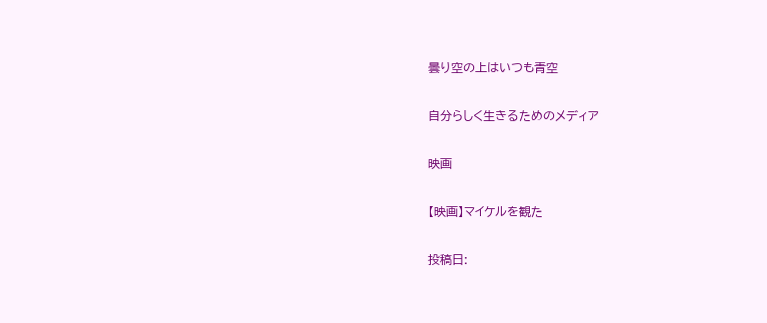曇り空の上はいつも青空

自分らしく生きるためのメディア

映画

【映画】マイケルを観た

投稿日: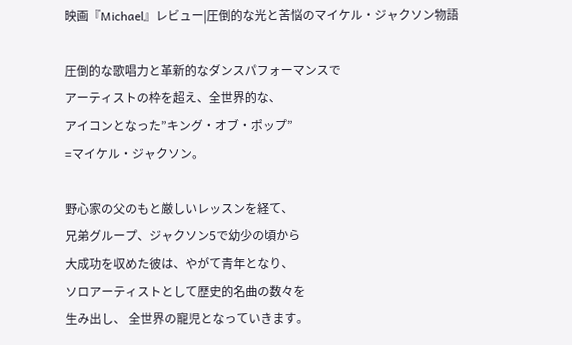映画『Michael』レビュー|圧倒的な光と苦悩のマイケル・ジャクソン物語

圧倒的な歌唱力と革新的なダンスパフォーマンスで
アーティストの枠を超え、全世界的な、
アイコンとなった”キング・オブ・ポップ”
=マイケル・ジャクソン。

野心家の父のもと厳しいレッスンを経て、
兄弟グループ、ジャクソン5で幼少の頃から
大成功を収めた彼は、やがて青年となり、
ソロアーティストとして歴史的名曲の数々を
生み出し、 全世界の寵児となっていきます。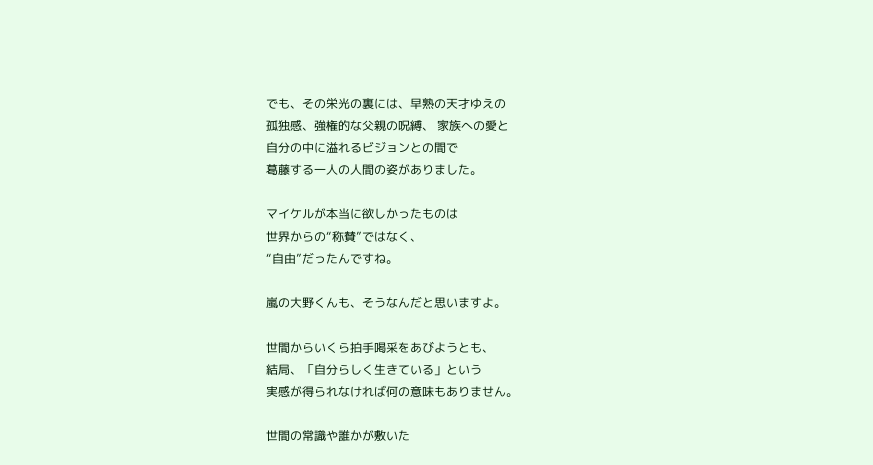でも、その栄光の裏には、早熟の天才ゆえの
孤独感、強権的な父親の呪縛、 家族への愛と
自分の中に溢れるビジョンとの間で
葛藤する一人の人間の姿がありました。

マイケルが本当に欲しかったものは
世界からの“称賛”ではなく、
“自由”だったんですね。

嵐の大野くんも、そうなんだと思いますよ。

世間からいくら拍手喝采をあびようとも、
結局、「自分らしく生きている」という
実感が得られなければ何の意味もありません。

世間の常識や誰かが敷いた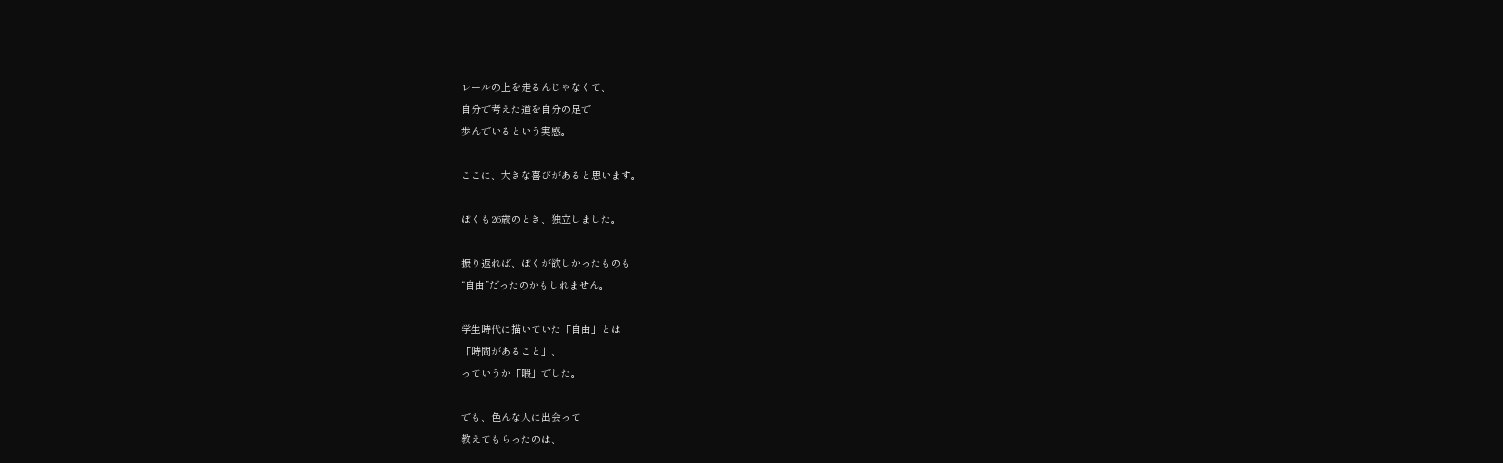レールの上を走るんじゃなくて、
自分で考えた道を自分の足で
歩んでいるという実感。

ここに、大きな喜びがあると思います。

ぼくも26歳のとき、独立しました。

振り返れば、ぼくが欲しかったものも
“自由”だったのかもしれません。

学生時代に描いていた「自由」とは
「時間があること」、
っていうか「暇」でした。

でも、色んな人に出会って
教えてもらったのは、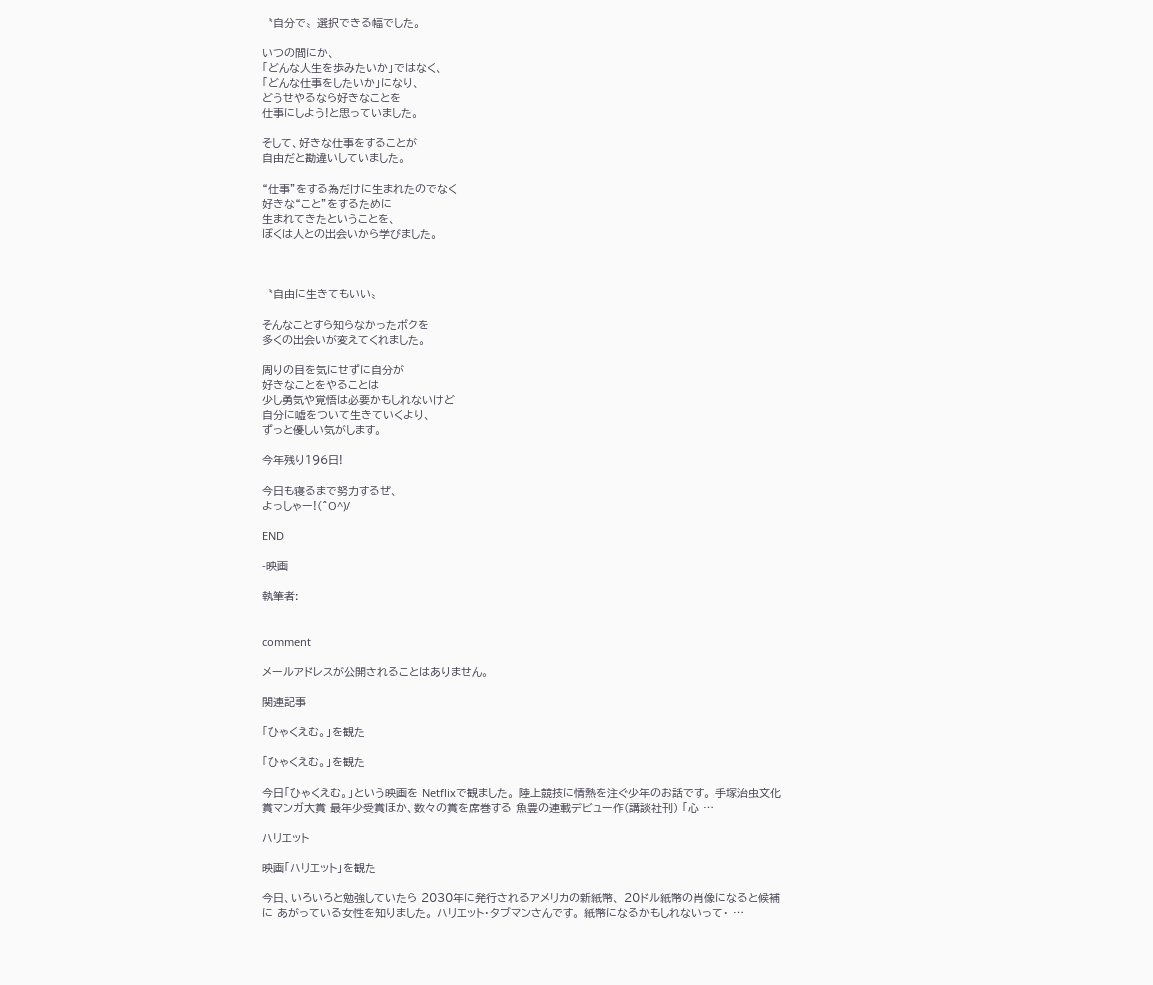〝自分で〟選択できる幅でした。

いつの間にか、
「どんな人生を歩みたいか」ではなく、
「どんな仕事をしたいか」になり、
どうせやるなら好きなことを
仕事にしよう!と思っていました。

そして、好きな仕事をすることが
自由だと勘違いしていました。

“仕事”をする為だけに生まれたのでなく
好きな“こと”をするために
生まれてきたということを、
ぼくは人との出会いから学びました。



〝自由に生きてもいい〟

そんなことすら知らなかったボクを
多くの出会いが変えてくれました。

周りの目を気にせずに自分が
好きなことをやることは
少し勇気や覚悟は必要かもしれないけど
自分に嘘をついて生きていくより、
ずっと優しい気がします。

今年残り196日!

今日も寝るまで努力するぜ、
よっしゃー!(^O^)/

END

-映画

執筆者:


comment

メールアドレスが公開されることはありません。

関連記事

「ひゃくえむ。」を観た

「ひゃくえむ。」を観た

今日「ひゃくえむ。」という映画を Netflixで観ました。 陸上競技に情熱を注ぐ少年のお話です。 手塚治虫文化賞マンガ大賞 最年少受賞ほか、数々の賞を席巻する 魚豊の連載デビュー作(講談社刊) 「心 …

ハリエット

映画「ハリエット」を観た

今日、いろいろと勉強していたら 2030年に発行されるアメリカの新紙幣、 20ドル紙幣の肖像になると候補に あがっている女性を知りました。 ハリエット・タブマンさんです。 紙幣になるかもしれないって・ …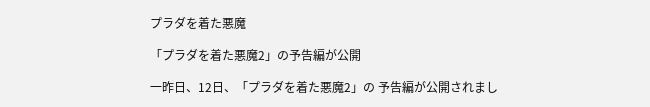プラダを着た悪魔

「プラダを着た悪魔2」の予告編が公開

一昨日、12日、「プラダを着た悪魔2」の 予告編が公開されまし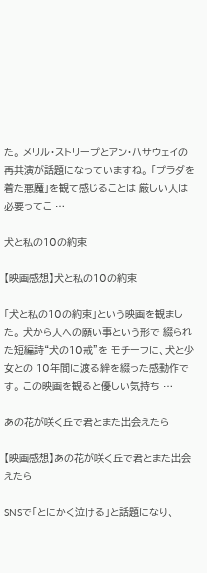た。 メリル・ストリープとアン・ハサウェイの 再共演が話題になっていますね。 「プラダを着た悪魔」を観て感じることは 厳しい人は必要ってこ …

犬と私の10の約束

【映画感想】犬と私の10の約束

「犬と私の10の約束」という映画を観ました。 犬から人への願い事という形で 綴られた短編詩“犬の10戒”を モチーフに、犬と少女との 10年間に渡る絆を綴った感動作です。 この映画を観ると優しい気持ち …

あの花が咲く丘で君とまた出会えたら

【映画感想】あの花が咲く丘で君とまた出会えたら

SNSで「とにかく泣ける」と話題になり、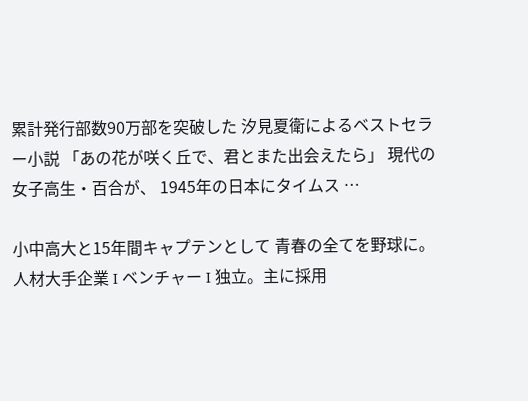累計発行部数90万部を突破した 汐見夏衛によるベストセラー小説 「あの花が咲く丘で、君とまた出会えたら」 現代の女子高生・百合が、 1945年の日本にタイムス …

小中高大と15年間キャプテンとして 青春の全てを野球に。人材大手企業 I ベンチャー I 独立。主に採用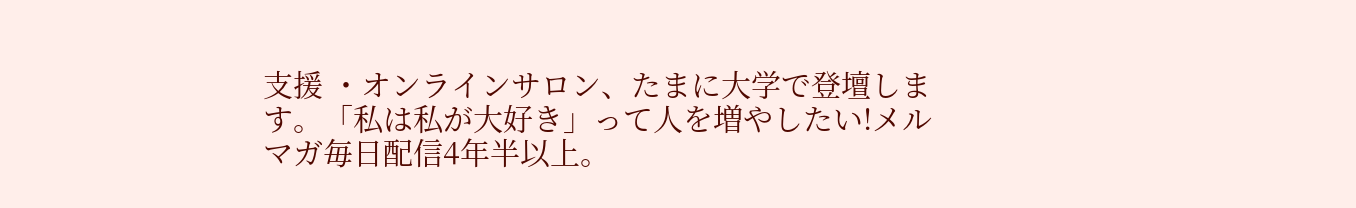支援 ・オンラインサロン、たまに大学で登壇します。「私は私が大好き」って人を増やしたい!メルマガ毎日配信4年半以上。